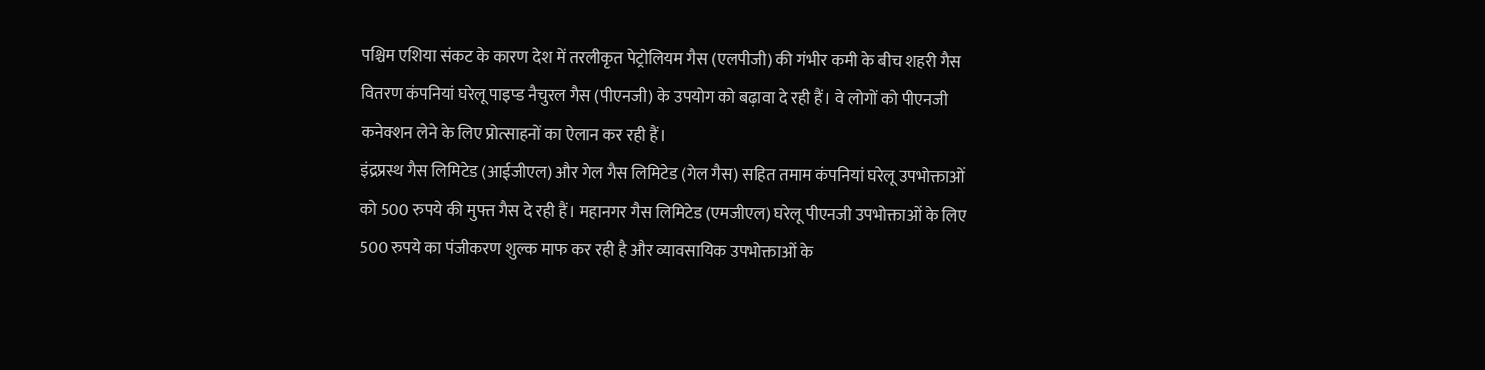पश्चिम एशिया संकट के कारण देश में तरलीकृत पेट्रोलियम गैस (एलपीजी) की गंभीर कमी के बीच शहरी गैस वितरण कंपनियां घरेलू पाइप्ड नैचुरल गैस (पीएनजी) के उपयोग को बढ़ावा दे रही हैं। वे लोगों को पीएनजी कनेक्शन लेने के लिए प्रोत्साहनों का ऐलान कर रही हैं।
इंद्रप्रस्थ गैस लिमिटेड (आईजीएल) और गेल गैस लिमिटेड (गेल गैस) सहित तमाम कंपनियां घरेलू उपभोक्ताओं को 500 रुपये की मुफ्त गैस दे रही हैं। महानगर गैस लिमिटेड (एमजीएल) घरेलू पीएनजी उपभोक्ताओं के लिए 500 रुपये का पंजीकरण शुल्क माफ कर रही है और व्यावसायिक उपभोक्ताओं के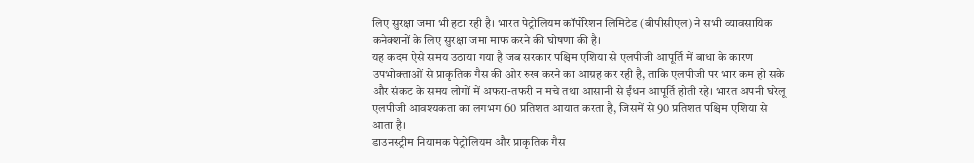लिए सुरक्षा जमा भी हटा रही है। भारत पेट्रोलियम कॉर्पोरेशन लिमिटेड (बीपीसीएल) ने सभी व्यावसायिक कनेक्शनों के लिए सुरक्षा जमा माफ करने की घोषणा की है।
यह कदम ऐसे समय उठाया गया है जब सरकार पश्चिम एशिया से एलपीजी आपूर्ति में बाधा के कारण उपभोक्ताओं से प्राकृतिक गैस की ओर रुख करने का आग्रह कर रही है, ताकि एलपीजी पर भार कम हो सके और संकट के समय लोगों में अफरा-तफरी न मचे तथा आसानी से ईंधन आपूर्ति होती रहे। भारत अपनी घरेलू एलपीजी आवश्यकता का लगभग 60 प्रतिशत आयात करता है, जिसमें से 90 प्रतिशत पश्चिम एशिया से आता है।
डाउनस्ट्रीम नियामक पेट्रोलियम और प्राकृतिक गैस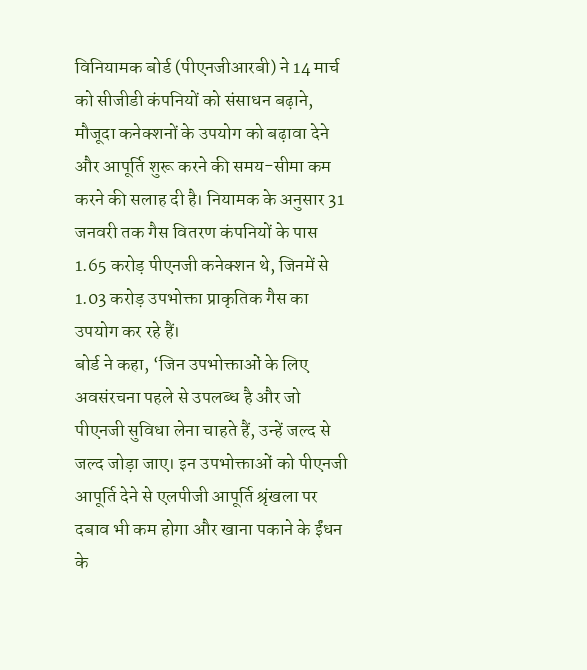विनियामक बोर्ड (पीएनजीआरबी) ने 14 मार्च को सीजीडी कंपनियों को संसाधन बढ़ाने, मौजूदा कनेक्शनों के उपयोग को बढ़ावा देने और आपूर्ति शुरू करने की समय-सीमा कम करने की सलाह दी है। नियामक के अनुसार 31 जनवरी तक गैस वितरण कंपनियों के पास 1.65 करोड़ पीएनजी कनेक्शन थे, जिनमें से 1.03 करोड़ उपभोक्ता प्राकृतिक गैस का उपयोग कर रहे हैं।
बोर्ड ने कहा, ‘जिन उपभोक्ताओं के लिए अवसंरचना पहले से उपलब्ध है और जो पीएनजी सुविधा लेना चाहते हैं, उन्हें जल्द से जल्द जोड़ा जाए। इन उपभोक्ताओं को पीएनजी आपूर्ति देने से एलपीजी आपूर्ति श्रृंखला पर दबाव भी कम होगा और खाना पकाने के ईंधन के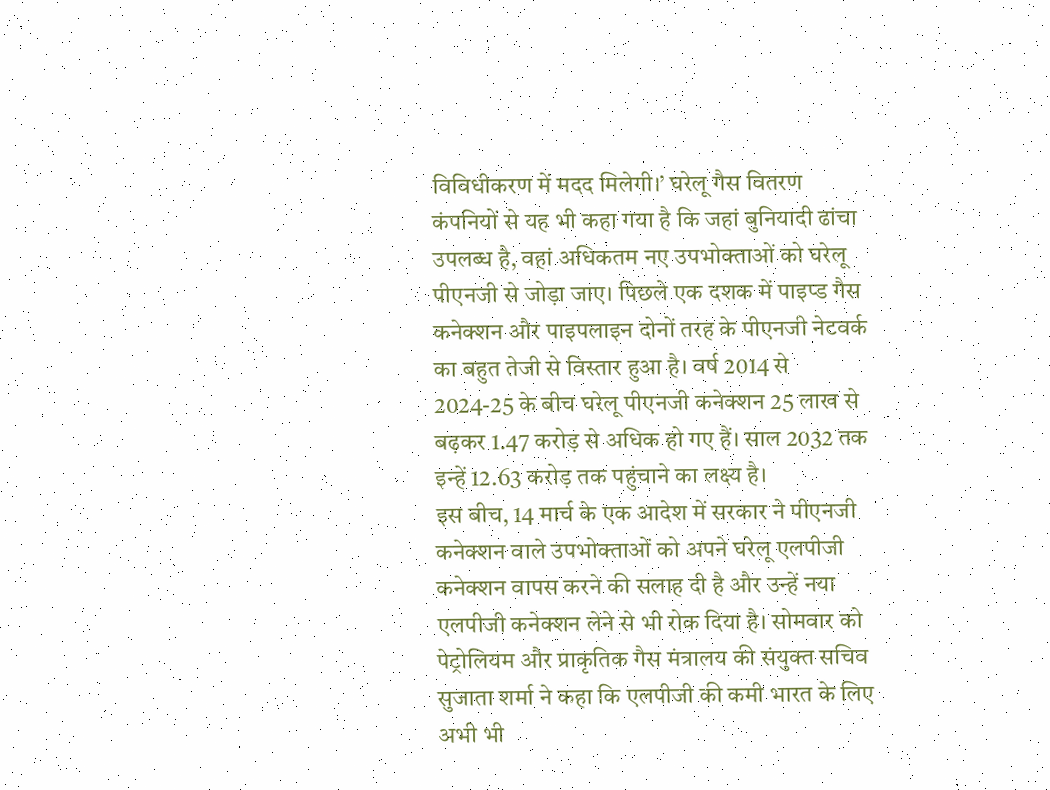विविधीकरण में मदद मिलेगी।’ घरेलू गैस वितरण कंपनियों से यह भी कहा गया है कि जहां बुनियादी ढांचा उपलब्ध है, वहां अधिकतम नए उपभोक्ताओं को घरेलू पीएनजी से जोड़ा जाए। पिछले एक दशक में पाइप्ड गैस कनेक्शन और पाइपलाइन दोनों तरह के पीएनजी नेटवर्क का बहुत तेजी से विस्तार हुआ है। वर्ष 2014 से 2024-25 के बीच घरेलू पीएनजी कनेक्शन 25 लाख से बढ़कर 1.47 करोड़ से अधिक हो गए हैं। साल 2032 तक इन्हें 12.63 करोड़ तक पहुंचाने का लक्ष्य है।
इस बीच, 14 मार्च के एक आदेश में सरकार ने पीएनजी कनेक्शन वाले उपभोक्ताओं को अपने घरेलू एलपीजी कनेक्शन वापस करने की सलाह दी है और उन्हें नया एलपीजी कनेक्शन लेने से भी रोक दिया है। सोमवार को पेट्रोलियम और प्राकृतिक गैस मंत्रालय की संयुक्त सचिव सुजाता शर्मा ने कहा कि एलपीजी की कमी भारत के लिए अभी भी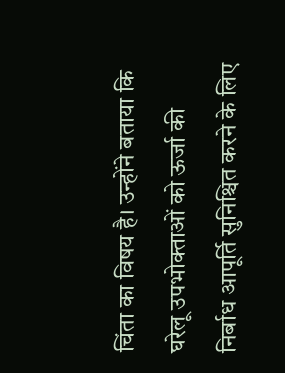चिंता का विषय है। उन्होंने बताया कि घरेलू उपभोक्ताओं को ऊर्जा की निर्बाध आपूर्ति सुनिश्चित करने के लिए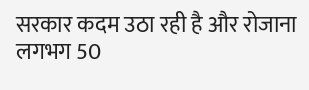सरकार कदम उठा रही है और रोजाना लगभग 50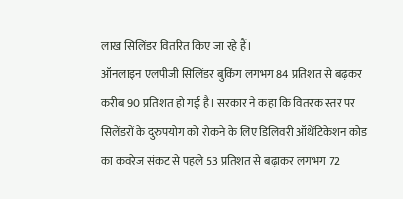लाख सिलिंडर वितरित किए जा रहे हैं।
ऑनलाइन एलपीजी सिलिंडर बुकिंग लगभग 84 प्रतिशत से बढ़कर करीब 90 प्रतिशत हो गई है। सरकार ने कहा कि वितरक स्तर पर सिलेंडरों के दुरुपयोग को रोकने के लिए डिलिवरी ऑथेंटिकेशन कोड का कवरेज संकट से पहले 53 प्रतिशत से बढ़ाकर लगभग 72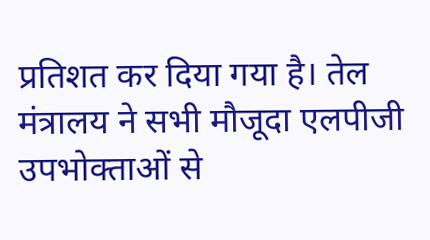प्रतिशत कर दिया गया है। तेल मंत्रालय ने सभी मौजूदा एलपीजी उपभोक्ताओं से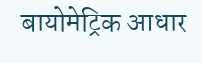बायोमेट्रिक आधार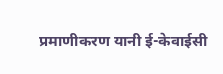प्रमाणीकरण यानी ई-केवाईसी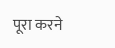पूरा करने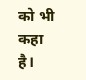को भी कहा है।